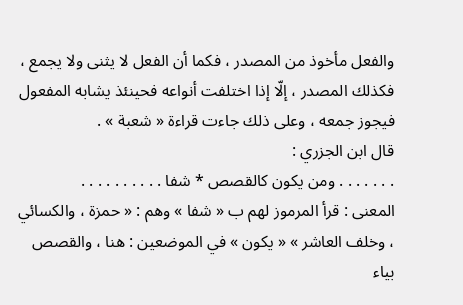والفعل مأخوذ من المصدر ، فكما أن الفعل لا يثنى ولا يجمع ، فكذلك المصدر ، إلّا إذا اختلفت أنواعه فحينئذ يشابه المفعول فيجوز جمعه ، وعلى ذلك جاءت قراءة « شعبة » .
قال ابن الجزري :
. . . . . . . ومن يكون كالقصص * شفا . . . . . . . . . .
المعنى : قرأ المرموز لهم ب « شفا » وهم : « حمزة ، والكسائي ، وخلف العاشر » « يكون » في الموضعين : هنا ، والقصص بياء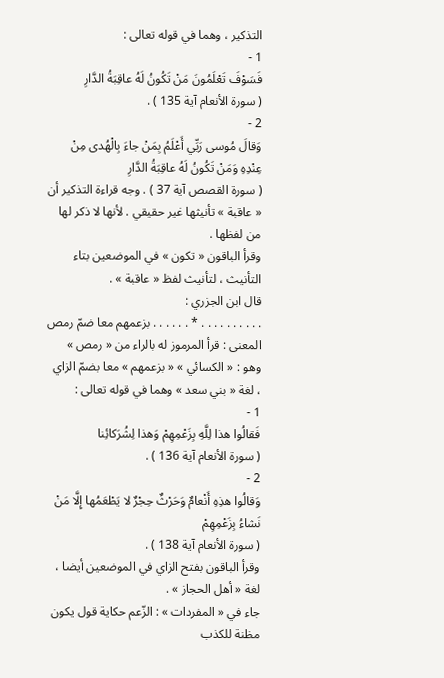التذكير ، وهما في قوله تعالى :
1 -
فَسَوْفَ تَعْلَمُونَ مَنْ تَكُونُ لَهُ عاقِبَةُ الدَّارِ
( سورة الأنعام آية 135 ) .
2 -
وَقالَ مُوسى رَبِّي أَعْلَمُ بِمَنْ جاءَ بِالْهُدى مِنْ عِنْدِهِ وَمَنْ تَكُونُ لَهُ عاقِبَةُ الدَّارِ
( سورة القصص آية 37 ) . وجه قراءة التذكير أن « عاقبة » تأنيثها غير حقيقي . لأنها لا ذكر لها من لفظها .
وقرأ الباقون « تكون » في الموضعين بتاء التأنيث ، لتأنيث لفظ « عاقبة » .
قال ابن الجزري :
. . . . . . . . . . * . . . . . . بزعمهم معا ضمّ رمص
المعنى : قرأ المرموز له بالراء من « رمص » وهو : « الكسائي » « بزعمهم » معا بضمّ الزاي ، لغة « بني سعد » وهما في قوله تعالى :
1 -
فَقالُوا هذا لِلَّهِ بِزَعْمِهِمْ وَهذا لِشُرَكائِنا
( سورة الأنعام آية 136 ) .
2 -
وَقالُوا هذِهِ أَنْعامٌ وَحَرْثٌ حِجْرٌ لا يَطْعَمُها إِلَّا مَنْ نَشاءُ بِزَعْمِهِمْ
( سورة الأنعام آية 138 ) .
وقرأ الباقون بفتح الزاي في الموضعين أيضا ، لغة « أهل الحجاز » .
جاء في « المفردات » : الزّعم حكاية قول يكون مظنة للكذب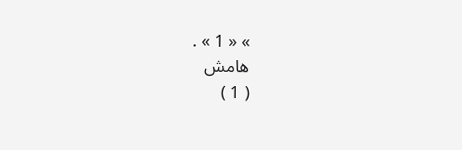» « 1 » .
هامش
( 1 )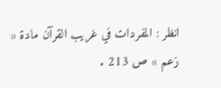انظر : المفردات في غريب القرآن مادة « زعم » ص 213 .